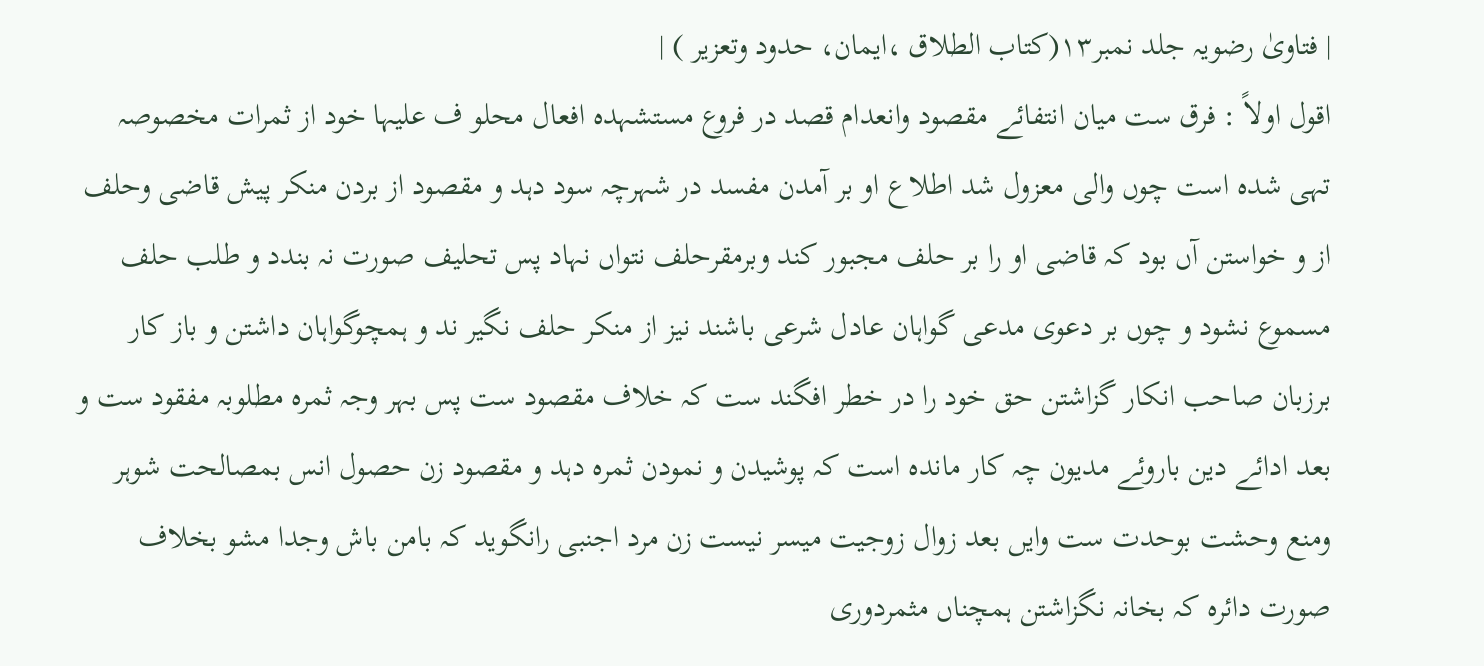| فتاویٰ رضویہ جلد نمبر۱۳(کتاب الطلاق ،ایمان، حدود وتعزیر ) |
اقول اولاً : فرق ست میان انتفائے مقصود وانعدام قصد در فروع مستشہدہ افعال محلو ف علیہا خود از ثمرات مخصوصہ تہی شدہ است چوں والی معزول شد اطلاع او بر آمدن مفسد در شہرچہ سود دہد و مقصود از بردن منکر پیش قاضی وحلف از و خواستن آں بود کہ قاضی او را بر حلف مجبور کند وبرمقرحلف نتواں نہاد پس تحلیف صورت نہ بندد و طلب حلف مسموع نشود و چوں بر دعوی مدعی گواہان عادل شرعی باشند نیز از منکر حلف نگیر ند و ہمچوگواہان داشتن و باز کار برزبان صاحب انکار گزاشتن حق خود را در خطر افگند ست کہ خلاف مقصود ست پس بہر وجہ ثمرہ مطلوبہ مفقود ست و بعد ادائے دین باروئے مدیون چہ کار ماندہ است کہ پوشیدن و نمودن ثمرہ دہد و مقصود زن حصول انس بمصالحت شوہر ومنع وحشت بوحدت ست وایں بعد زوال زوجیت میسر نیست زن مرد اجنبی رانگوید کہ بامن باش وجدا مشو بخلاف صورت دائرہ کہ بخانہ نگزاشتن ہمچناں مثمردوری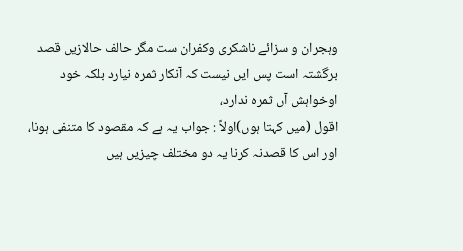وہجران و سزائے ناشکری وکفران ست مگر حالف حالازیں قصد برگشتہ است پس ایں نیست کہ آنکار ثمرہ نیارد بلکہ خود اوخواہش آں ثمرہ ندارد،
اقول (میں کہتا ہوں)اولاً : جواب یہ ہے کہ مقصود کا متنفی ہونا، اور اس کا قصدنہ کرنا یہ دو مختلف چیزیں ہیں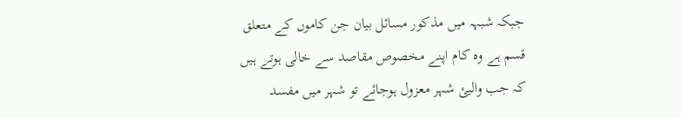جبکہ شبہہ میں مذکور مسائل بیان جن کاموں کے متعلق قسم ہے وہ کام اپنے مخصوص مقاصد سے خالی ہوتے ہیں کہ جب والیئ شہر معزول ہوجائے تو شہر میں مفسد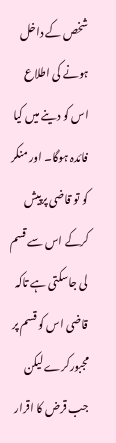شخص کے داخل ہونے کی اطلاع اس کو دینے میں کیا فائدہ ہوگا۔ اور منکر کو تو قاضی پرپیش کرکے اس سے قسم لی جاسکتی ہے تاکہ قاضی اس کو قسم پر مجبورکرے لیکن جب قرض کا اقرار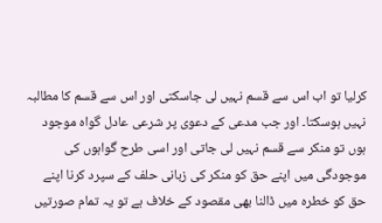کرلیا تو اب اس سے قسم نہیں لی جاسکتی اور اس سے قسم کا مطالبہ نہیں ہوسکتا۔ اور جب مدعی کے دعوی پر شرعی عادل گواہ موجود ہوں تو منکر سے قسم نہیں لی جاتی اور اسی طرح گواہوں کی موجودگی میں اپنے حق کو منکر کی زبانی حلف کے سپرد کرنا اپنے حق کو خطرہ میں ڈالنا بھی مقصود کے خلاف ہے تو یہ تمام صورتیں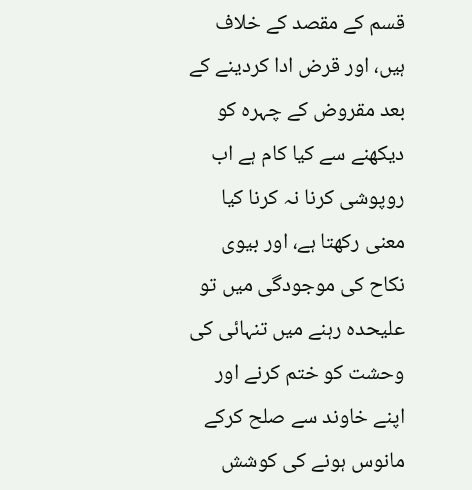قسم کے مقصد کے خلاف ہیں، اور قرض ادا کردینے کے بعد مقروض کے چہرہ کو دیکھنے سے کیا کام ہے اب روپوشی کرنا نہ کرنا کیا معنی رکھتا ہے، اور بیوی نکاح کی موجودگی میں تو علیحدہ رہنے میں تنہائی کی وحشت کو ختم کرنے اور اپنے خاوند سے صلح کرکے مانوس ہونے کی کوشش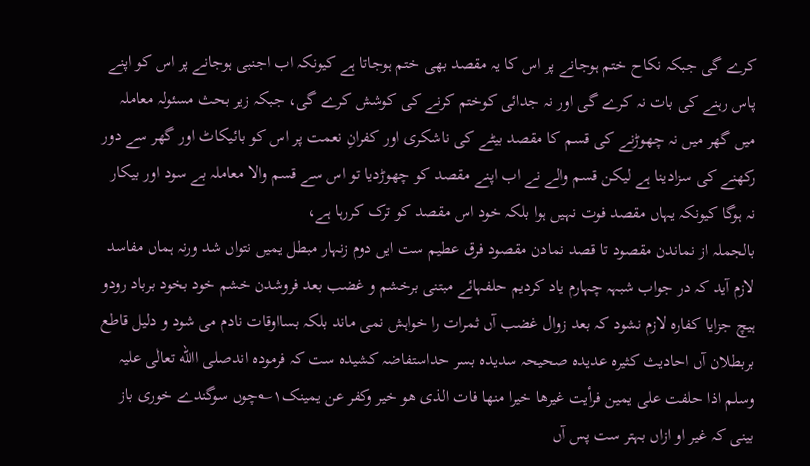کرے گی جبکہ نکاح ختم ہوجانے پر اس کا یہ مقصد بھی ختم ہوجاتا ہے کیونکہ اب اجنبی ہوجانے پر اس کو اپنے پاس رہنے کی بات نہ کرے گی اور نہ جدائی کوختم کرنے کی کوشش کرے گی، جبکہ زیر بحث مسئولہ معاملہ میں گھر میں نہ چھوڑنے کی قسم کا مقصد بیٹے کی ناشکری اور کفرانِ نعمت پر اس کو بائیکاٹ اور گھر سے دور رکھنے کی سزادینا ہے لیکن قسم والے نے اب اپنے مقصد کو چھوڑدیا تو اس سے قسم والا معاملہ بے سود اور بیکار نہ ہوگا کیونکہ یہاں مقصد فوت نہیں ہوا بلکہ خود اس مقصد کو ترک کررہا ہے،
بالجملہ از نماندن مقصود تا قصد نمادن مقصود فرق عطیم ست ایں دوم زنہار مبطل یمیں نتواں شد ورنہ ہماں مفاسد لازم آید کہ در جواب شبہہ چہارم یاد کردیم حلفہائے مبتنی برخشم و غضب بعد فروشدن خشم خود بخود برباد رودو ہیچ جزایا کفارہ لازم نشود کہ بعد زوال غضب آں ثمرات را خواہش نمی ماند بلکہ بسااوقات نادم می شود و دلیل قاطع بربطلان آں احادیث کثیرہ عدیدہ صحیحہ سدیدہ بسر حداستفاضہ کشیدہ ست کہ فرمودہ اندصلی االله تعالٰی علیہ وسلم اذا حلفت علی یمین فرأیت غیرھا خیرا منھا فات الذی ھو خیر وکفر عن یمینک۱؎چوں سوگندے خوری باز بینی کہ غیر او ازاں بہتر ست پس آں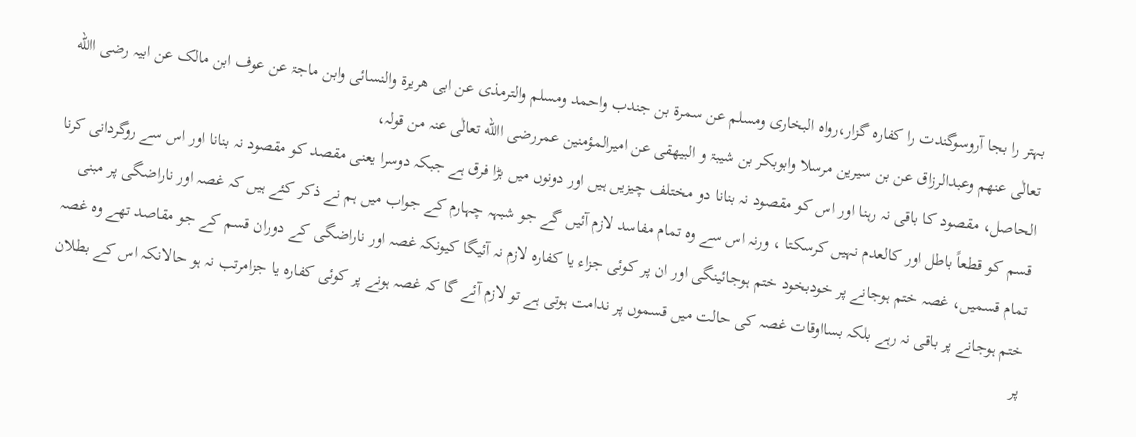بہتر را بجا آروسوگندت را کفارہ گزار،رواہ البخاری ومسلم عن سمرۃ بن جندب واحمد ومسلم والترمذی عن ابی ھریرۃ والنسائی وابن ماجۃ عن عوف ابن مالک عن ابیہ رضی االله تعالٰی عنھم وعبدالرزاق عن بن سیرین مرسلا وابوبکر بن شیبۃ و البیھقی عن امیرالمؤمنین عمررضی االله تعالٰی عنہ من قولہ،
الحاصل، مقصود کا باقی نہ رہنا اور اس کو مقصود نہ بنانا دو مختلف چیزیں ہیں اور دونوں میں بڑا فرق ہے جبکہ دوسرا یعنی مقصد کو مقصود نہ بنانا اور اس سے روگردانی کرنا قسم کو قطعاً باطل اور کالعدم نہیں کرسکتا ، ورنہ اس سے وہ تمام مفاسد لازم آئیں گے جو شبہہ چہارم کے جواب میں ہم نے ذکر کئے ہیں کہ غصہ اور ناراضگی پر مبنی تمام قسمیں، غصہ ختم ہوجانے پر خودبخود ختم ہوجائینگی اور ان پر کوئی جزاء یا کفارہ لازم نہ آئیگا کیونکہ غصہ اور ناراضگی کے دوران قسم کے جو مقاصد تھے وہ غصہ ختم ہوجانے پر باقی نہ رہے بلکہ بسااوقات غصہ کی حالت میں قسموں پر ندامت ہوتی ہے تو لازم آئے گا کہ غصہ ہونے پر کوئی کفارہ یا جزامرتب نہ ہو حالانکہ اس کے بطلان پر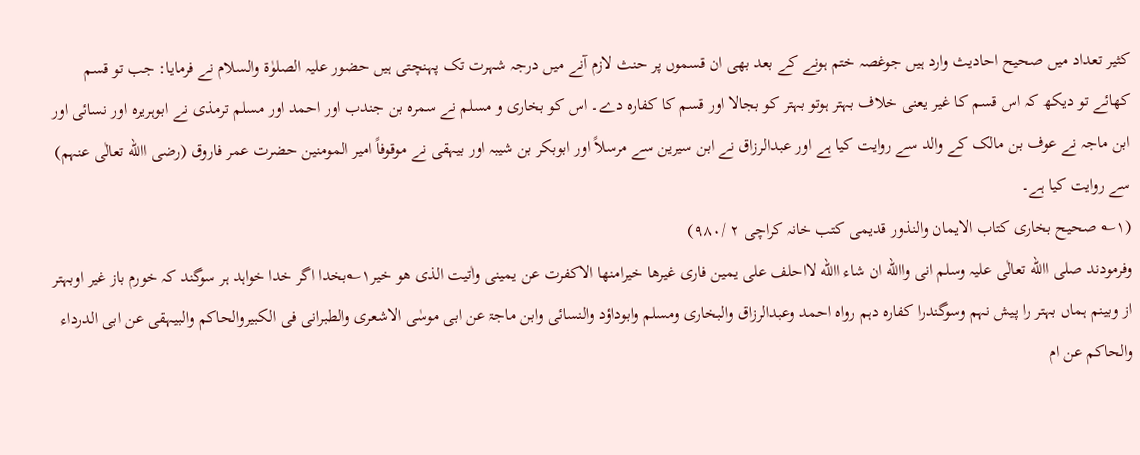کثیر تعداد میں صحیح احادیث وارد ہیں جوغصہ ختم ہونے کے بعد بھی ان قسموں پر حنث لازم آنے میں درجہ شہرت تک پہنچتی ہیں حضور علیہ الصلوٰۃ والسلام نے فرمایا: جب تو قسم کھائے تو دیکھ کہ اس قسم کا غیر یعنی خلاف بہتر ہوتو بہتر کو بجالا اور قسم کا کفارہ دے۔ اس کو بخاری و مسلم نے سمرہ بن جندب اور احمد اور مسلم ترمذی نے ابوہریرہ اور نسائی اور ابن ماجہ نے عوف بن مالک کے والد سے روایت کیا ہے اور عبدالرزاق نے ابن سیرین سے مرسلاً اور ابوبکر بن شیبہ اور بیہقی نے موقوفاً امیر المومنین حضرت عمر فاروق (رضی االله تعالٰی عنہم) سے روایت کیا ہے۔
(۱؎ صحیح بخاری کتاب الایمان والنذور قدیمی کتب خانہ کراچی ۲ /۹۸۰)
وفرمودند صلی االله تعالٰی علیہ وسلم انی واالله ان شاء االله لااحلف علی یمین فاری غیرھا خیرامنھا الاکفرت عن یمینی واٰتیت الذی ھو خیر۱؎بخدا اگر خدا خواہد ہر سوگند کہ خورم باز غیر اوبہتر از وبینم ہماں بہتر را پیش نہم وسوگندرا کفارہ دہم رواہ احمد وعبدالرزاق والبخاری ومسلم وابوداؤد والنسائی وابن ماجۃ عن ابی موسٰی الاشعری والطبرانی فی الکبیروالحاکم والبیہقی عن ابی الدرداء والحاکم عن ام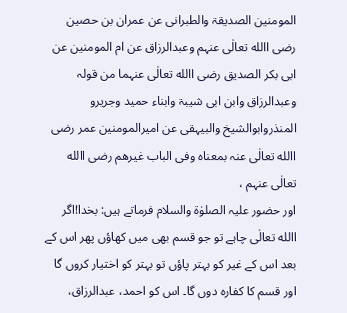المومنین الصدیقۃ والطبرانی عن عمران بن حصین رضی االله تعالٰی عنہم وعبدالرزاق عن ام المومنین عن ابی بکر الصدیق رضی االله تعالٰی عنہما من قولہ وعبدالرزاق وابن ابی شیبۃ وابناء حمید وجریرو المنذروابوالشیخ والبیہقی عن امیرالمومنین عمر رضی االله تعالٰی عنہ بمعناہ وفی الباب غیرھم رضی االله تعالٰی عنہم ،
اور حضور علیہ الصلوٰۃ والسلام فرماتے ہیں: بخدا!اگر االله تعالٰی چاہے تو جو قسم بھی میں کھاؤں پھر اس کے بعد اس کے غیر کو بہتر پاؤں تو بہتر کو اختیار کروں گا اور قسم کا کفارہ دوں گا۔ اس کو احمد، عبدالرزاق،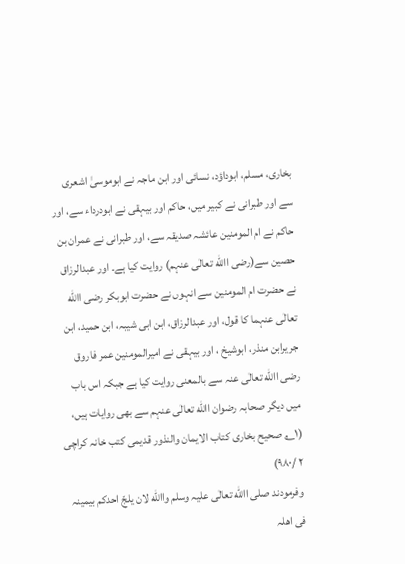بخاری، مسلم، ابوداؤد، نسائی اور ابن ماجہ نے ابوموسیٰ اشعری سے اور طبرانی نے کبیر میں، حاکم اور بیہقی نے ابودرداء سے، اور حاکم نے ام المومنین عائشہ صدیقہ سے، اور طبرانی نے عمران بن حصین سے(رضی االله تعالٰی عنہم) روایت کیا ہے۔ اور عبدالرزاق نے حضرت ام المومنین سے انہوں نے حضرت ابوبکر رضی االله تعالٰی عنہما کا قول، اور عبدالرزاق، ابن ابی شیبہ، ابن حمید، ابن جریرابن منذر، ابوشیخ ، اور بیہقی نے امیرالمومنین عمر فاروق رضی االله تعالٰی عنہ سے بالمعنی روایت کیا ہے جبکہ اس باب میں دیگر صحابہ رضوان االله تعالٰی عنہم سے بھی روایات ہیں،
(۱؎ صحیح بخاری کتاب الایمان والنذور قدیمی کتب خانہ کراچی ۲ /۹۸۰)
وفرمودند صلی االله تعالٰی علیہ وسلم واالله لان یلجّ احدکم بیمینہ فی اھلہ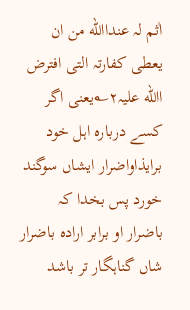اٰثم لہ عنداالله من ان یعطی کفارتہ التی افترض االله علیہ۲؎یعنی اگر کسے دربارہ اہل خود برایذاواضرار ایشاں سوگند خورد پس بخدا کہ باضرار او برابر ارادہ باضرار شاں گناہگار تر باشد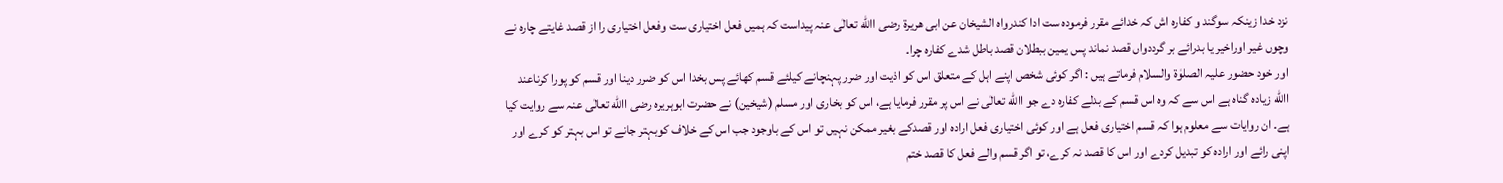نزد خدا زینکہ سوگند و کفارہ اش کہ خدائے مقرر فرمودہ ست ادا کندرواہ الشیخان عن ابی ھریرۃ رضی االله تعالٰی عنہ پیداست کہ ہمیں فعل اختیاری ست وفعل اختیاری را از قصد غایتے چارہ نے وچوں غیر اوراخیر یا بدرائے بر گرددواں قصد نماند پس یمین ببطلان قصد باطل شدے کفارہ چرا۔
اور خود حضور علیہ الصلوٰۃ والسلام فرماتے ہیں : اگر کوئی شخص اپنے اہل کے متعلق اس کو اذیت اور ضرر پہنچانے کیلئے قسم کھائے پس بخدا اس کو ضرر دینا اور قسم کو پورا کرناعند االله زیادہ گناہ ہے اس سے کہ وہ اس قسم کے بدلے کفارہ دے جو االله تعالٰی نے اس پر مقرر فرمایا ہے، اس کو بخاری اور مسلم (شیخین) نے حضرت ابوہریرہ رضی االله تعالٰی عنہ سے روایت کیا ہے۔ ان روایات سے معلوم ہوا کہ قسم اختیاری فعل ہے اور کوئی اختیاری فعل ارادہ اور قصدکے بغیر ممکن نہیں تو اس کے باوجود جب اس کے خلاف کوبہتر جانے تو اس بہتر کو کرے اور اپنی رائے اور ارادہ کو تبدیل کردے اور اس کا قصد نہ کرے، تو اگر قسم والے فعل کا قصد ختم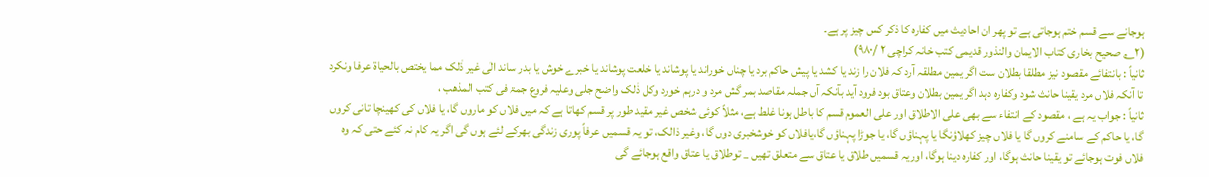ہوجانے سے قسم ختم ہوجاتی ہے تو پھر ان احادیث میں کفارہ کا ذکر کس چیز پر ہے۔
(۲؎ صحیح بخاری کتاب الایمان والنذور قدیمی کتب خانہ کراچی ۲ /۹۸۰)
ثانیاً : بانتفائے مقصود نیز مطلقا بطلان ست اگر یمین مطلقہ آرد کہ فلان را زند یا کشد یا پیش حاکم برد یا چناں خوراند یا پوشاند یا خلعت پوشاند یا خبرے خوش یا بدر ساند الٰی غیر ذٰلک مما یختص بالحیاۃ عرفا ونکرد تا آنکہ فلاں مرد یقینا حانث شود وکفارہ دہد اگر یمین بطلان وعتاق بود فرود آید بآنکہ آں جملہ مقاصد بمر گش مرد و درہم خورد وکل ذٰلک واضح جلی وعلیہ فروع جمۃ فی کتب المذھب ،
ثانیاً : جواب یہ ہے ، مقصود کے انتفاء سے بھی علی الاطلاق اور علی العموم قسم کا باطل ہونا غلط ہے، مثلاً کوئی شخص غیر مقید طور پر قسم کھاتا ہے کہ میں فلاں کو ماروں گا، یا فلاں کی کھینچا تانی کروں گا، یا حاکم کے سامنے کروں گا یا فلاں چیز کھلاؤنگا یا پہناؤں گا، یا جوڑا پہناؤں گا،یافلاں کو خوشخبری دوں گا، وغیر ذالک، تو یہ قسمیں عرفاً پوری زندگی بھرکے لئے ہوں گی اگر یہ کام نہ کئے حتی کہ وہ فلاں فوت ہوجائے تو یقینا حانث ہوگا، اور کفارہ دینا ہوگا، اوریہ قسمیں طلاق یا عتاق سے متعلق تھیں _ توطلاق یا عتاق واقع ہوجائے گی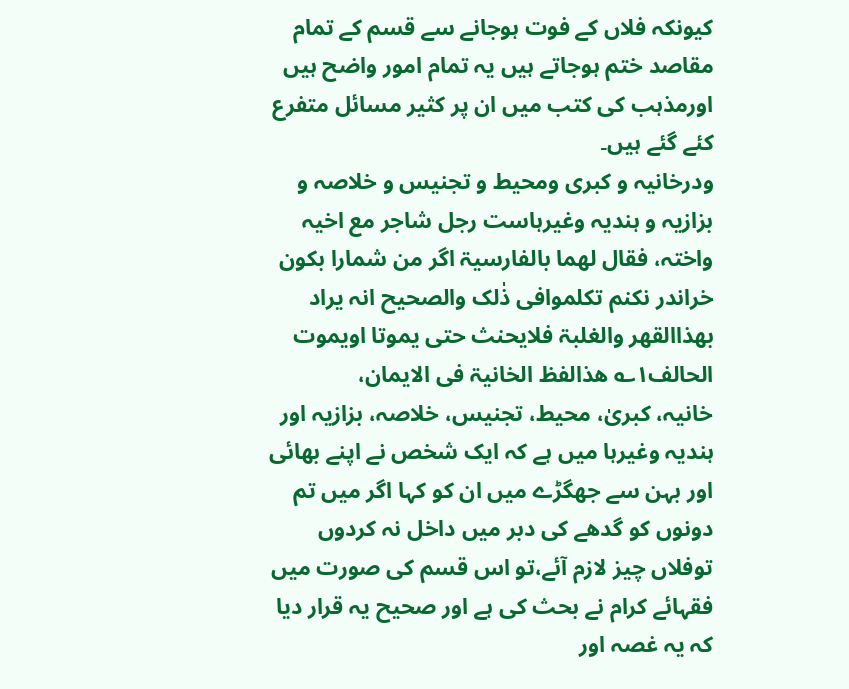کیونکہ فلاں کے فوت ہوجانے سے قسم کے تمام مقاصد ختم ہوجاتے ہیں یہ تمام امور واضح ہیں اورمذہب کی کتب میں ان پر کثیر مسائل متفرع کئے گئے ہیں۔
ودرخانیہ و کبری ومحیط و تجنیس و خلاصہ و بزازیہ و ہندیہ وغیرہاست رجل شاجر مع اخیہ واختہ، فقال لھما بالفارسیۃ اگر من شمارا بکون خراندر نکنم تکلموافی ذٰلک والصحیح انہ یراد بھذاالقھر والغلبۃ فلایحنث حتی یموتا اویموت الحالف۱؎ ھذالفظ الخانیۃ فی الایمان،
خانیہ، کبریٰ، محیط، تجنیس، خلاصہ، بزازیہ اور ہندیہ وغیرہا میں ہے کہ ایک شخص نے اپنے بھائی اور بہن سے جھگڑے میں ان کو کہا اگر میں تم دونوں کو گدھے کی دبر میں داخل نہ کردوں توفلاں چیز لازم آئے،تو اس قسم کی صورت میں فقہائے کرام نے بحث کی ہے اور صحیح یہ قرار دیا کہ یہ غصہ اور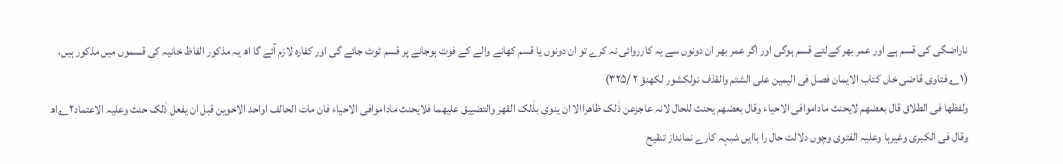ناراضگی کی قسم ہے اور عمر بھر کےلئے قسم ہوگی اور اگر عمر بھر ان دونوں سے یہ کارروائی نہ کرے تو ان دونوں یا قسم کھانے والے کے فوت ہوجانے پر قسم ٹوٹ جائے گی اور کفارہ لازم آئے گا اھ یہ مذکور الفاظ خانیہ کی قسموں میں مذکور ہیں،
(۱؎ فتاوی قاضی خاں کتاب الایمان فصل فی الیمین علی الشتم والقذف نولکشور لکھنؤ ۲ /۳۲۵)
ولفظھا فی الطلاق قال بعضھم لایحنث ماداموافی الاحیاء وقال بعضھم یحنث للحال لانہ عاجزعن ذٰلک ظاھراالا ان ینوی بذٰلک القھر والتضییق علیھما فلایحنث ماداموافی الاحیاء فان مات الحالف اواحد الاخوین قبل ان یفعل ذٰلک حنث وعلیہ الاعتماد۲؎اھ وقال فی الکبری وغیرہا وعلیہ الفتوی وچوں دلالت حال را باایں شبہہ کارے نمانداز تنقیح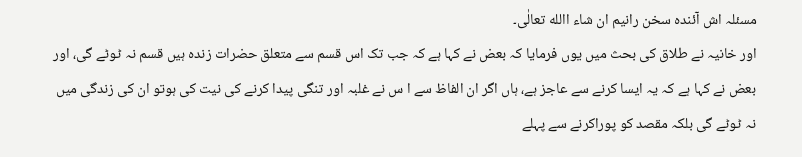مسئلہ اش آئندہ سخن رانیم ان شاء االله تعالٰی۔
اور خانیہ نے طلاق کی بحث میں یوں فرمایا کہ بعض نے کہا ہے کہ جب تک اس قسم سے متعلق حضرات زندہ ہیں قسم نہ ٹوٹے گی، اور بعض نے کہا ہے کہ یہ ایسا کرنے سے عاجز ہے، ہاں اگر ان الفاظ سے ا س نے غلبہ اور تنگی پیدا کرنے کی نیت کی ہوتو ان کی زندگی میں نہ ٹوٹے گی بلکہ مقصد کو پوراکرنے سے پہلے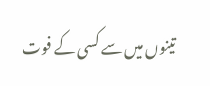تینوں میں سے کسی کے فوت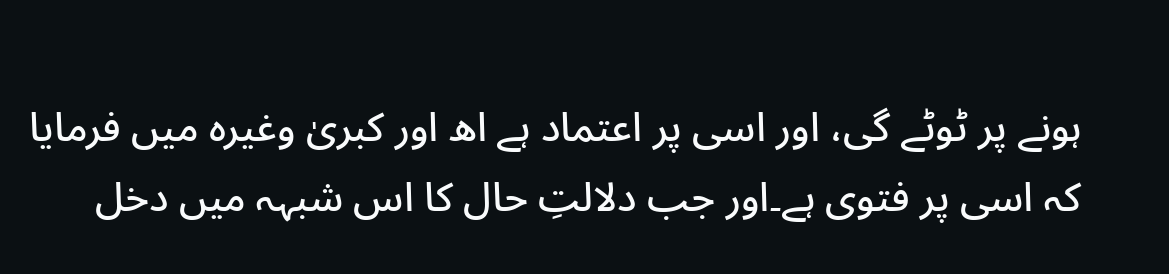ہونے پر ٹوٹے گی، اور اسی پر اعتماد ہے اھ اور کبریٰ وغیرہ میں فرمایا کہ اسی پر فتوی ہے۔اور جب دلالتِ حال کا اس شبہہ میں دخل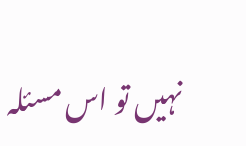نہیں تو اس مسئلہ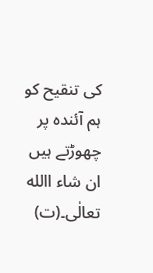کی تنقیح کو ہم آئندہ پر چھوڑتے ہیں ان شاء االله تعالٰی۔(ت)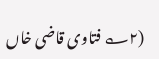(۲؎ فتاوی قاضی خاں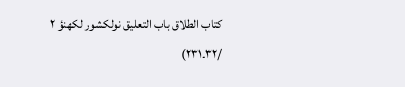کتاب الطلاق باب التعلیق نولکشور لکھنؤ ۲ /۳۲۔۲۳۱)